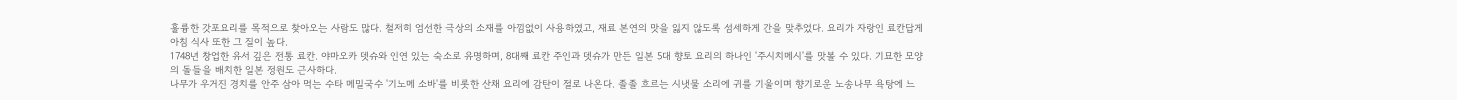훌륭한 갓포요리를 목적으로 찾아오는 사람도 많다. 철저히 엄선한 극상의 소재를 아낌없이 사용하였고, 재료 본연의 맛을 잃지 않도록 섬세하게 간을 맞추었다. 요리가 자랑인 료칸답게 아침 식사 또한 그 질이 높다.
1748년 창업한 유서 깊은 전통 료칸. 야마오카 뎃슈와 인연 있는 숙소로 유명하며, 8대째 료칸 주인과 뎃슈가 만든 일본 5대 향토 요리의 하나인 '주시치메시'를 맛볼 수 있다. 기묘한 모양의 돌들을 배치한 일본 정원도 근사하다.
나무가 우거진 경치를 안주 삼아 먹는 수타 메밀국수 '기노메 소바'를 비롯한 산채 요리에 감탄이 절로 나온다. 졸졸 흐르는 시냇물 소리에 귀를 기울이며 향기로운 노송나무 욕탕에 느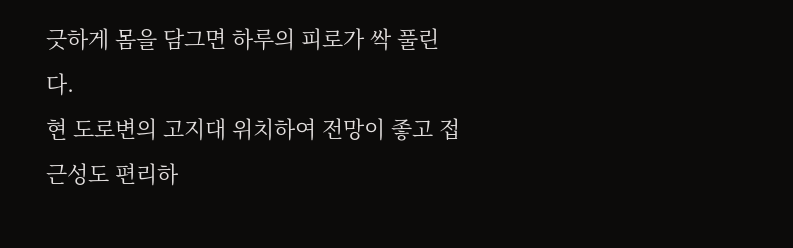긋하게 몸을 담그면 하루의 피로가 싹 풀린다.
현 도로변의 고지대 위치하여 전망이 좋고 접근성도 편리하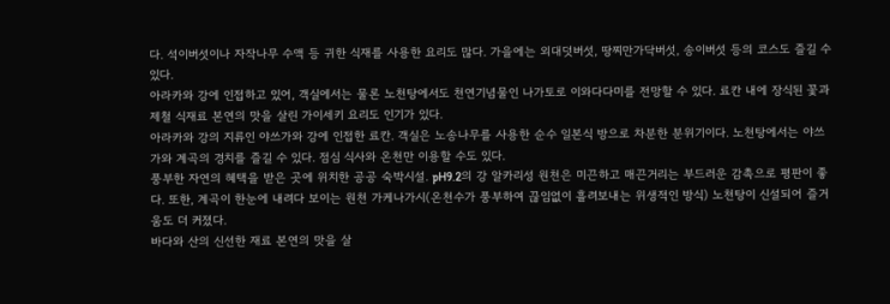다. 석이버섯이나 자작나무 수액 등 귀한 식재를 사용한 요리도 많다. 가을에는 외대덧버섯, 땅찌만가닥버섯, 송이버섯 등의 코스도 즐길 수 있다.
아라카와 강에 인접하고 있어, 객실에서는 물론 노천탕에서도 천연기념물인 나가토로 이와다다미를 전망할 수 있다. 료칸 내에 장식된 꽃과 제철 식재료 본연의 맛을 살린 가이세키 요리도 인기가 있다.
아라카와 강의 지류인 야쓰가와 강에 인접한 료칸. 객실은 노송나무를 사용한 순수 일본식 방으로 차분한 분위기이다. 노천탕에서는 야쓰가와 계곡의 경치를 즐길 수 있다. 점심 식사와 온천만 이용할 수도 있다.
풍부한 자연의 혜택을 받은 곳에 위치한 공공 숙박시설. pH9.2의 강 알카리성 원천은 미끈하고 매끈거리는 부드러운 감촉으로 평판이 좋다. 또한, 계곡이 한눈에 내려다 보이는 원천 가케나가시(온천수가 풍부하여 끊임없이 흘려보내는 위생적인 방식) 노천탕이 신설되어 즐거움도 더 커졌다.
바다와 산의 신선한 재료 본연의 맛을 살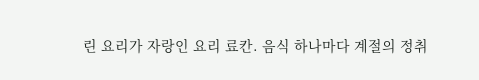린 요리가 자랑인 요리 료칸. 음식 하나마다 계절의 정취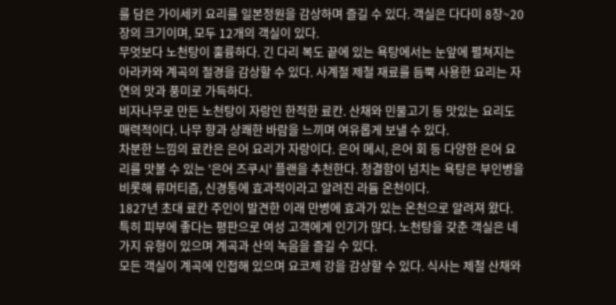를 담은 가이세키 요리를 일본정원을 감상하며 즐길 수 있다. 객실은 다다미 8장~20장의 크기이며, 모두 12개의 객실이 있다.
무엇보다 노천탕이 훌륭하다. 긴 다리 복도 끝에 있는 욕탕에서는 눈앞에 펼쳐지는 아라카와 계곡의 절경을 감상할 수 있다. 사계절 제철 재료를 듬뿍 사용한 요리는 자연의 맛과 풍미로 가득하다.
비자나무로 만든 노천탕이 자랑인 한적한 료칸. 산채와 민물고기 등 맛있는 요리도 매력적이다. 나무 향과 상쾌한 바람을 느끼며 여유롭게 보낼 수 있다.
차분한 느낌의 료칸은 은어 요리가 자랑이다. 은어 메시, 은어 회 등 다양한 은어 요리를 맛볼 수 있는 '은어 즈쿠시' 플랜을 추천한다. 청결함이 넘치는 욕탕은 부인병을 비롯해 류머티즘, 신경통에 효과적이라고 알려진 라듐 온천이다.
1827년 초대 료칸 주인이 발견한 이래 만병에 효과가 있는 온천으로 알려져 왔다. 특히 피부에 좋다는 평판으로 여성 고객에게 인기가 많다. 노천탕을 갖춘 객실은 네 가지 유형이 있으며 계곡과 산의 녹음을 즐길 수 있다.
모든 객실이 계곡에 인접해 있으며 요코제 강을 감상할 수 있다. 식사는 제철 산채와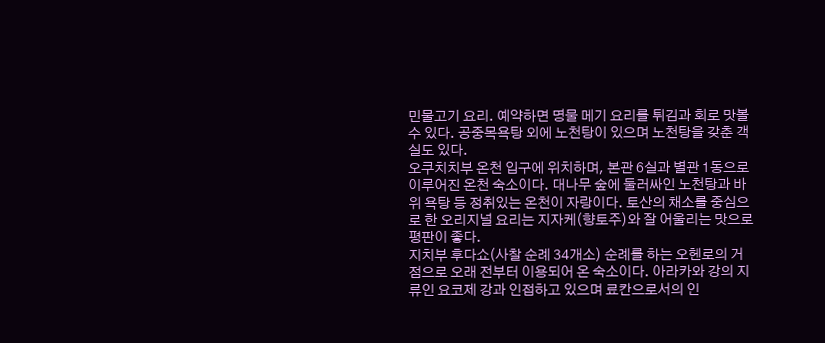민물고기 요리. 예약하면 명물 메기 요리를 튀김과 회로 맛볼 수 있다. 공중목욕탕 외에 노천탕이 있으며 노천탕을 갖춘 객실도 있다.
오쿠치치부 온천 입구에 위치하며, 본관 6실과 별관 1동으로 이루어진 온천 숙소이다. 대나무 숲에 둘러싸인 노천탕과 바위 욕탕 등 정취있는 온천이 자랑이다. 토산의 채소를 중심으로 한 오리지널 요리는 지자케(향토주)와 잘 어울리는 맛으로 평판이 좋다.
지치부 후다쇼(사찰 순례 34개소) 순례를 하는 오헨로의 거점으로 오래 전부터 이용되어 온 숙소이다. 아라카와 강의 지류인 요코제 강과 인접하고 있으며 료칸으로서의 인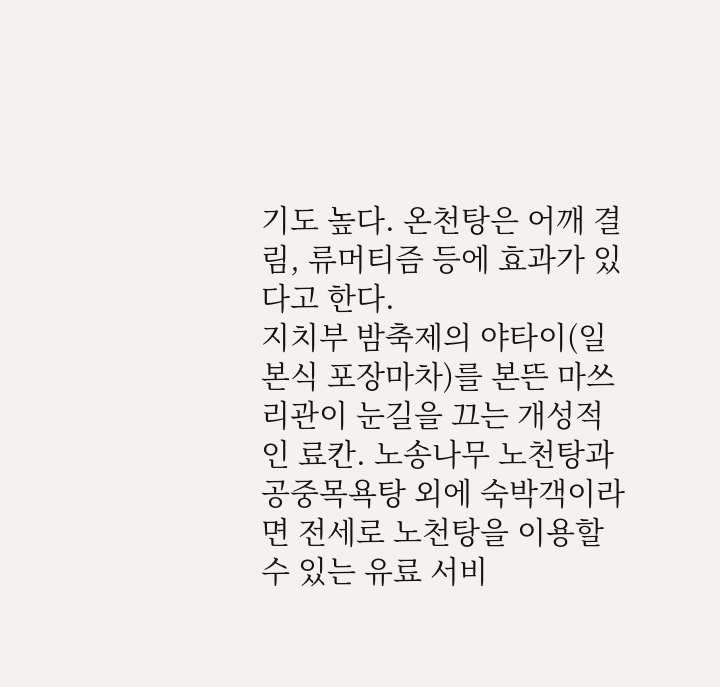기도 높다. 온천탕은 어깨 결림, 류머티즘 등에 효과가 있다고 한다.
지치부 밤축제의 야타이(일본식 포장마차)를 본뜬 마쓰리관이 눈길을 끄는 개성적인 료칸. 노송나무 노천탕과 공중목욕탕 외에 숙박객이라면 전세로 노천탕을 이용할 수 있는 유료 서비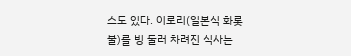스도 있다. 이로리(일본식 화롯불)를 빙 둘러 차려진 식사는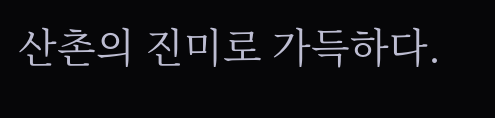산촌의 진미로 가득하다.